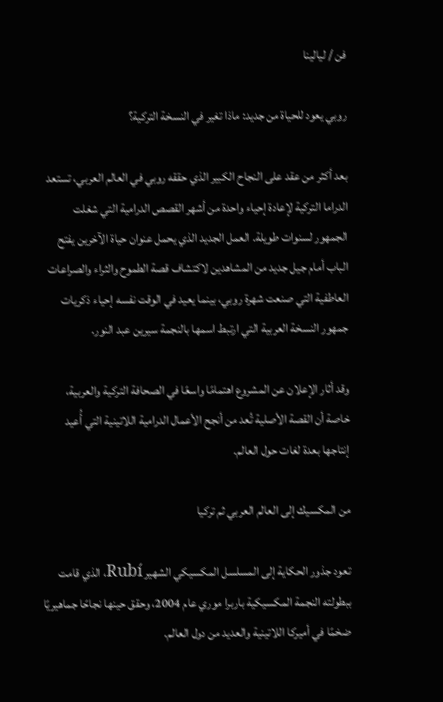فن / ليالينا

روبي يعود للحياة من جديد: ماذا تغير في النسخة التركية؟

بعد أكثر من عقد على النجاح الكبير الذي حققه روبي في العالم العربي، تستعد الدراما التركية لإعادة إحياء واحدة من أشهر القصص الدرامية التي شغلت الجمهور لسنوات طويلة. العمل الجديد الذي يحمل عنوان حياة الآخرين يفتح الباب أمام جيل جديد من المشاهدين لاكتشاف قصة الطموح والثراء والصراعات العاطفية التي صنعت شهرة روبي، بينما يعيد في الوقت نفسه إحياء ذكريات جمهور النسخة العربية التي ارتبط اسمها بالنجمة سيرين عبد النور.

وقد أثار الإعلان عن المشروع اهتمامًا واسعًا في الصحافة التركية والعربية، خاصة أن القصة الأصلية تُعد من أنجح الأعمال الدرامية اللاتينية التي أُعيد إنتاجها بعدة لغات حول العالم.

من المكسيك إلى العالم العربي ثم تركيا

تعود جذور الحكاية إلى المسلسل المكسيكي الشهير Rubí، الذي قامت ببطولته النجمة المكسيكية باربرا موري عام 2004، وحقق حينها نجاحًا جماهيريًا ضخمًا في أميركا اللاتينية والعديد من دول العالم.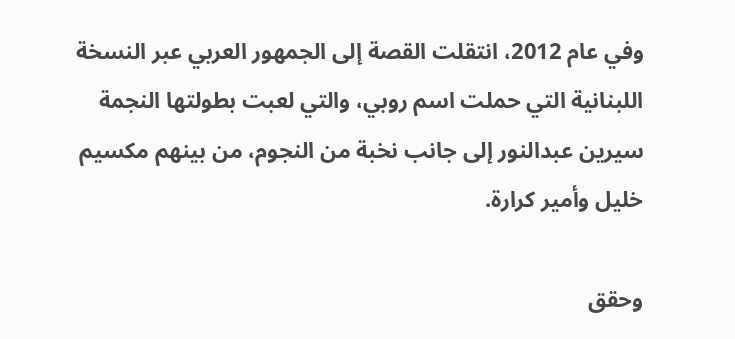وفي عام 2012، انتقلت القصة إلى الجمهور العربي عبر النسخة اللبنانية التي حملت اسم روبي، والتي لعبت بطولتها النجمة سيرين عبدالنور إلى جانب نخبة من النجوم، من بينهم مكسيم خليل وأمير كرارة.

وحقق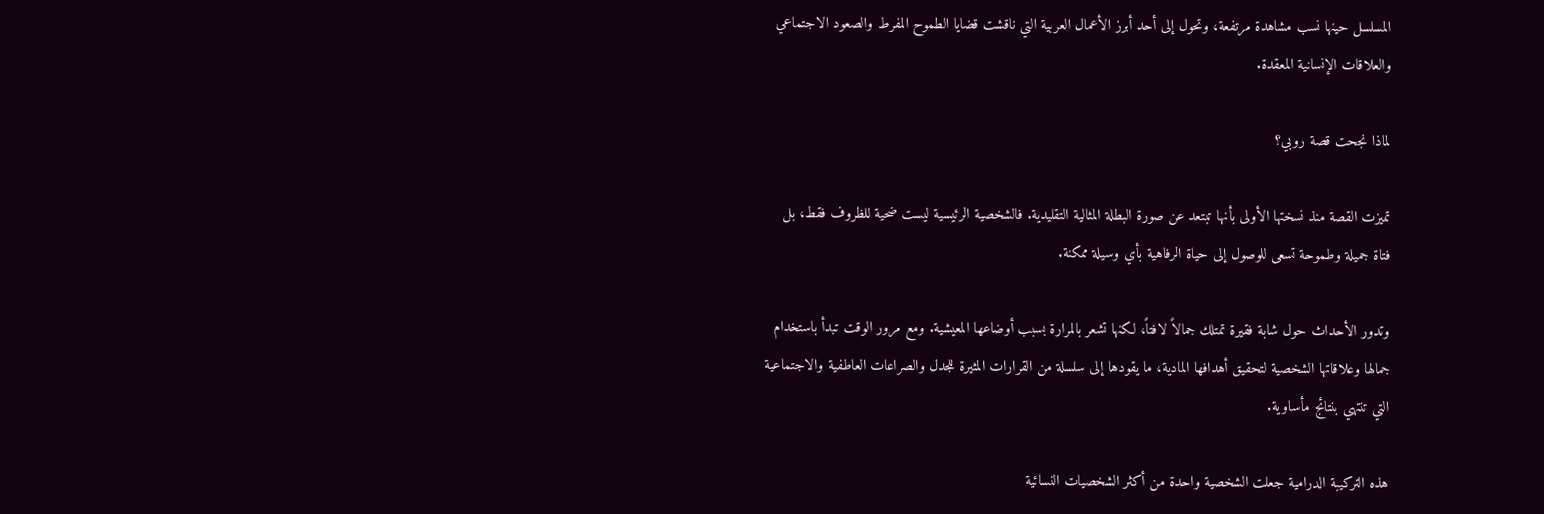المسلسل حينها نسب مشاهدة مرتفعة، وتحول إلى أحد أبرز الأعمال العربية التي ناقشت قضايا الطموح المفرط والصعود الاجتماعي والعلاقات الإنسانية المعقدة.

لماذا نجحت قصة روبي؟

تميزت القصة منذ نسختها الأولى بأنها تبتعد عن صورة البطلة المثالية التقليدية. فالشخصية الرئيسية ليست ضحية للظروف فقط، بل فتاة جميلة وطموحة تسعى للوصول إلى حياة الرفاهية بأي وسيلة ممكنة.

وتدور الأحداث حول شابة فقيرة تمتلك جمالاً لافتاً، لكنها تشعر بالمرارة بسبب أوضاعها المعيشية. ومع مرور الوقت تبدأ باستخدام جمالها وعلاقاتها الشخصية لتحقيق أهدافها المادية، ما يقودها إلى سلسلة من القرارات المثيرة للجدل والصراعات العاطفية والاجتماعية التي تنتهي بنتائج مأساوية.

هذه التركيبة الدرامية جعلت الشخصية واحدة من أكثر الشخصيات النسائية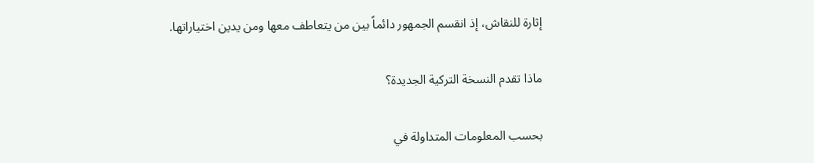إثارة للنقاش، إذ انقسم الجمهور دائماً بين من يتعاطف معها ومن يدين اختياراتها.

ماذا تقدم النسخة التركية الجديدة؟

بحسب المعلومات المتداولة في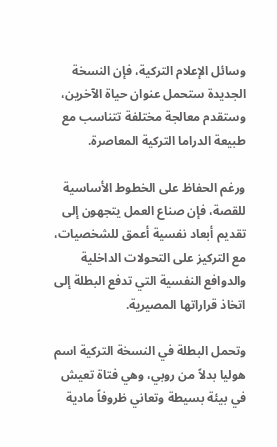وسائل الإعلام التركية، فإن النسخة الجديدة ستحمل عنوان حياة الآخرين، وستقدم معالجة مختلفة تتناسب مع طبيعة الدراما التركية المعاصرة.

ورغم الحفاظ على الخطوط الأساسية للقصة، فإن صناع العمل يتجهون إلى تقديم أبعاد نفسية أعمق للشخصيات، مع التركيز على التحولات الداخلية والدوافع النفسية التي تدفع البطلة إلى اتخاذ قراراتها المصيرية.

وتحمل البطلة في النسخة التركية اسم هوليا بدلاً من روبي، وهي فتاة تعيش في بيئة بسيطة وتعاني ظروفاً مادية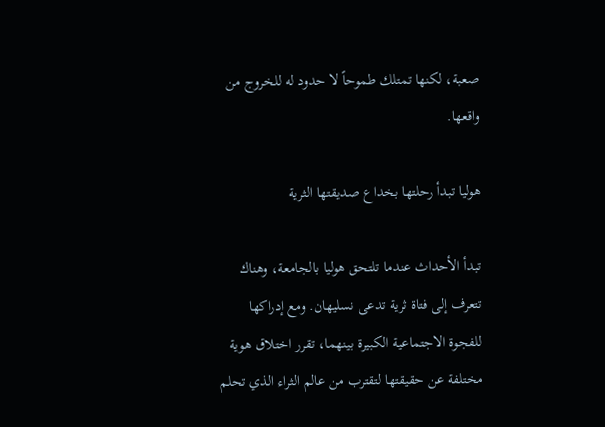صعبة، لكنها تمتلك طموحاً لا حدود له للخروج من واقعها.

هوليا تبدأ رحلتها بخداع صديقتها الثرية

تبدأ الأحداث عندما تلتحق هوليا بالجامعة، وهناك تتعرف إلى فتاة ثرية تدعى نسليهان. ومع إدراكها للفجوة الاجتماعية الكبيرة بينهما، تقرر اختلاق هوية مختلفة عن حقيقتها لتقترب من عالم الثراء الذي تحلم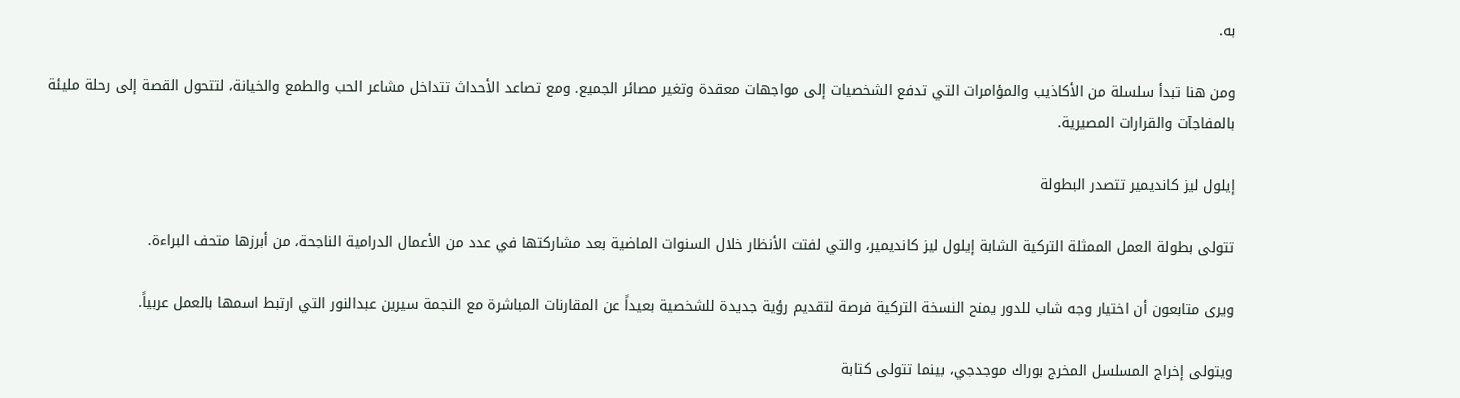به.

ومن هنا تبدأ سلسلة من الأكاذيب والمؤامرات التي تدفع الشخصيات إلى مواجهات معقدة وتغير مصائر الجميع. ومع تصاعد الأحداث تتداخل مشاعر الحب والطمع والخيانة، لتتحول القصة إلى رحلة مليئة بالمفاجآت والقرارات المصيرية.

إيلول ليز كانديمير تتصدر البطولة

تتولى بطولة العمل الممثلة التركية الشابة إيلول ليز كانديمير، والتي لفتت الأنظار خلال السنوات الماضية بعد مشاركتها في عدد من الأعمال الدرامية الناجحة، من أبرزها متحف البراءة.

ويرى متابعون أن اختيار وجه شاب للدور يمنح النسخة التركية فرصة لتقديم رؤية جديدة للشخصية بعيداً عن المقارنات المباشرة مع النجمة سيرين عبدالنور التي ارتبط اسمها بالعمل عربياً.

ويتولى إخراج المسلسل المخرج بوراك موجدجي، بينما تتولى كتابة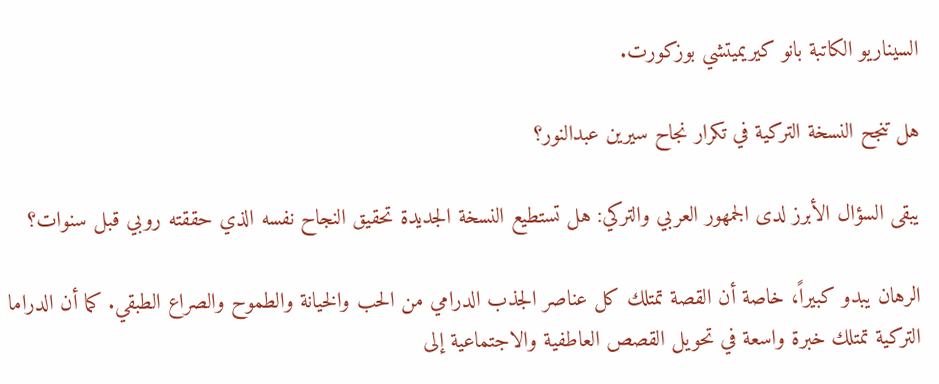السيناريو الكاتبة بانو كيريميتشي بوزكورت.

هل تنجح النسخة التركية في تكرار نجاح سيرين عبدالنور؟

يبقى السؤال الأبرز لدى الجمهور العربي والتركي: هل تستطيع النسخة الجديدة تحقيق النجاح نفسه الذي حققته روبي قبل سنوات؟

الرهان يبدو كبيراً، خاصة أن القصة تمتلك كل عناصر الجذب الدرامي من الحب والخيانة والطموح والصراع الطبقي. كما أن الدراما التركية تمتلك خبرة واسعة في تحويل القصص العاطفية والاجتماعية إلى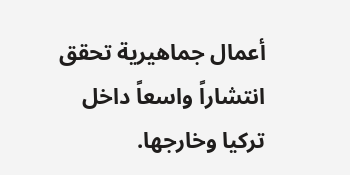أعمال جماهيرية تحقق انتشاراً واسعاً داخل تركيا وخارجها.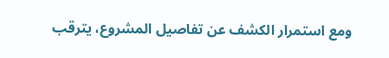ومع استمرار الكشف عن تفاصيل المشروع، يترقب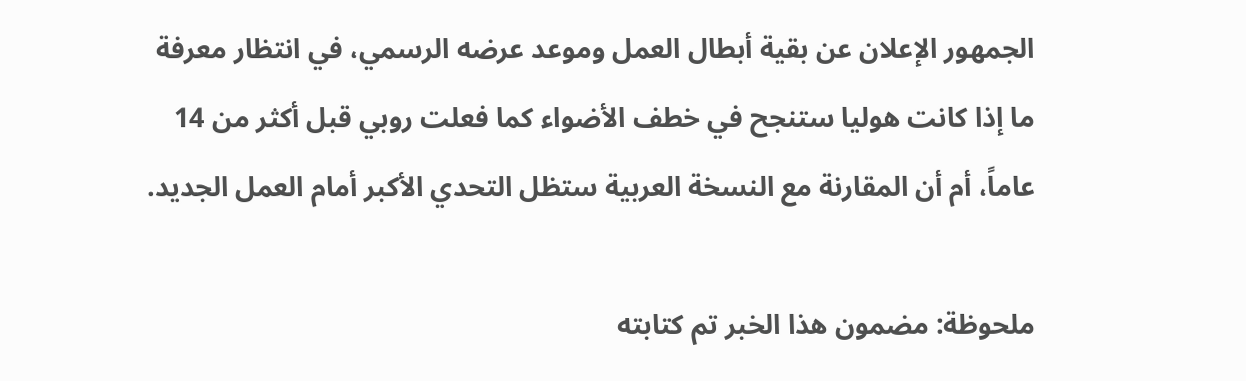الجمهور الإعلان عن بقية أبطال العمل وموعد عرضه الرسمي، في انتظار معرفة ما إذا كانت هوليا ستنجح في خطف الأضواء كما فعلت روبي قبل أكثر من 14 عاماً، أم أن المقارنة مع النسخة العربية ستظل التحدي الأكبر أمام العمل الجديد.

ملحوظة: مضمون هذا الخبر تم كتابته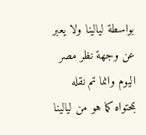بواسطة ليالينا ولا يعبر عن وجهة نظر مصر اليوم وانما تم نقله بمحتواه كما هو من ليالينا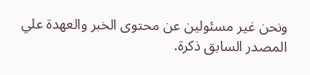ونحن غير مسئولين عن محتوى الخبر والعهدة علي المصدر السابق ذكرة.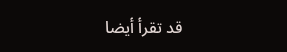قد تقرأ أيضا